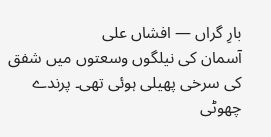بارِ گراں — افشاں علی
آسمان کی نیلگوں وسعتوں میں شفق کی سرخی پھیلی ہوئی تھی۔ پرندے چھوٹی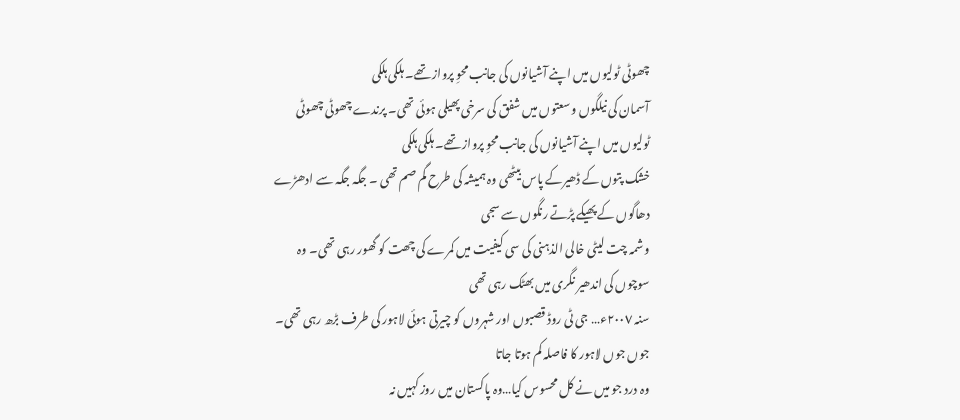چھوٹی ٹولیوں میں اپنے آشیانوں کی جانب محوِ پرواز تھے۔ ہلکی ہلکی
آسمان کی نیلگوں وسعتوں میں شفق کی سرخی پھیلی ہوئی تھی۔ پرندے چھوٹی چھوٹی ٹولیوں میں اپنے آشیانوں کی جانب محوِ پرواز تھے۔ ہلکی ہلکی
خشک پتوں کے ڈھیرکے پاس بیٹھی وہ ہمیشہ کی طرح گم صم تھی ۔ جگہ جگہ سے ادھڑے دھاگوں کے پھیکے پڑتے رنگوں سے سجی
وشمہ چت لیٹی خالی الذہنی کی سی کیفیت میں کمرے کی چھت کو گھور رہی تھی۔ وہ سوچوں کی اندھیر نگری میں بھٹک رہی تھی
سنہ ٢٠٠٧ء… جی ٹی روڈ قصبوں اور شہروں کو چیرتی ہوئی لاہور کی طرف بڑھ رہی تھی۔ جوں جوں لاہور کا فاصلہ کم ہوتا جاتا
وہ درد جو میں نے کل محسوس کیا…وہ پاکستان میں روز کہیں نہ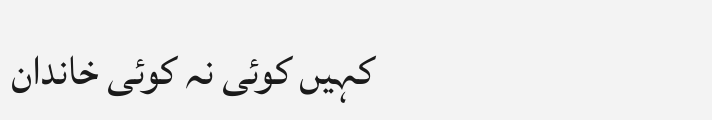کہیں کوئی نہ کوئی خاندان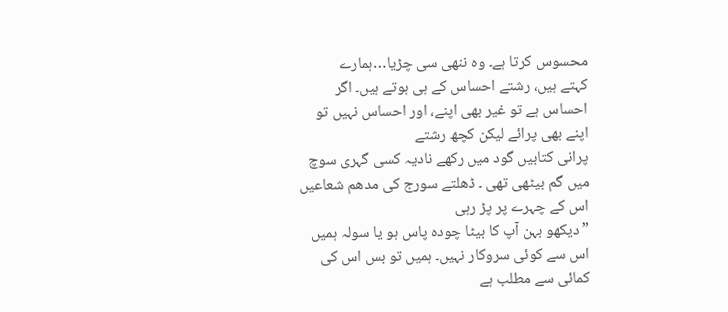محسوس کرتا ہے۔ وہ ننھی سی چڑیا…ہمارے
کہتے ہیں، رشتے احساس کے ہی ہوتے ہیں۔ اگر احساس ہے تو غیر بھی اپنے، اور احساس نہیں تو اپنے بھی پرائے لیکن کچھ رشتے
پرانی کتابیں گود میں رکھے نادیہ کسی گہری سوچ میں گم بیٹھی تھی ۔ ڈھلتے سورج کی مدھم شعاعیں اس کے چہرے پر پڑ رہی
”دیکھو بہن آپ کا بیٹا چودہ پاس ہو یا سولہ ہمیں اس سے کوئی سروکار نہیں۔ ہمیں تو بس اس کی کمائی سے مطلب ہے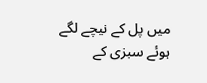میں پل کے نیچے لگے ہوئے سبزی کے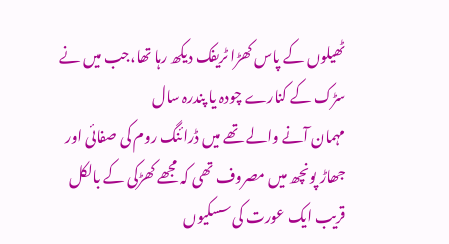ٹھیلوں کے پاس کھڑا ٹریفک دیکھ رہا تھا،جب میں نے سڑک کے کنارے چودہ یا پندرہ سال
مہمان آنے والے تھے میں ڈرائنگ روم کی صفائی اور جھاڑ پونچھ میں مصروف تھی کہ مجھے کھڑکی کے بالکل قریب ایک عورت کی سسکیوں